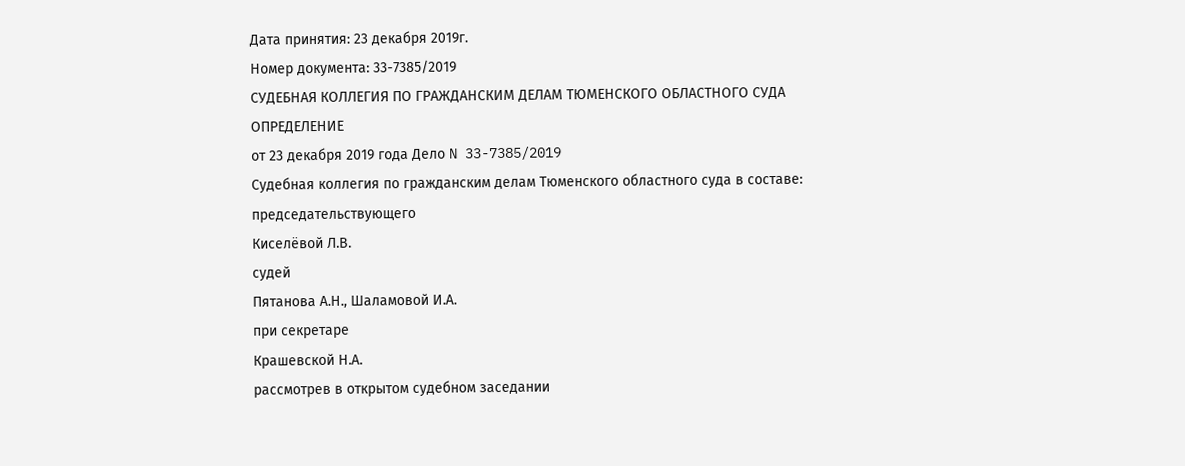Дата принятия: 23 декабря 2019г.
Номер документа: 33-7385/2019
СУДЕБНАЯ КОЛЛЕГИЯ ПО ГРАЖДАНСКИМ ДЕЛАМ ТЮМЕНСКОГО ОБЛАСТНОГО СУДА
ОПРЕДЕЛЕНИЕ
от 23 декабря 2019 года Дело N 33-7385/2019
Судебная коллегия по гражданским делам Тюменского областного суда в составе:
председательствующего
Киселёвой Л.В.
судей
Пятанова А.Н., Шаламовой И.А.
при секретаре
Крашевской Н.А.
рассмотрев в открытом судебном заседании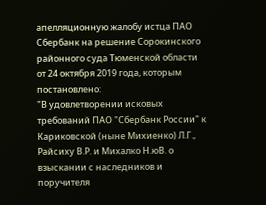апелляционную жалобу истца ПАО Сбербанк на решение Сорокинского районного суда Тюменской области от 24 октября 2019 года, которым постановлено:
"В удовлетворении исковых требований ПАО "Сбербанк России" к Кариковской (ныне Михиенко) Л.Г., Райсиху В.Р. и Михалко Н.юВ. о взыскании с наследников и поручителя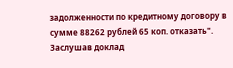задолженности по кредитному договору в сумме 88262 рублей 65 коп. отказать".
Заслушав доклад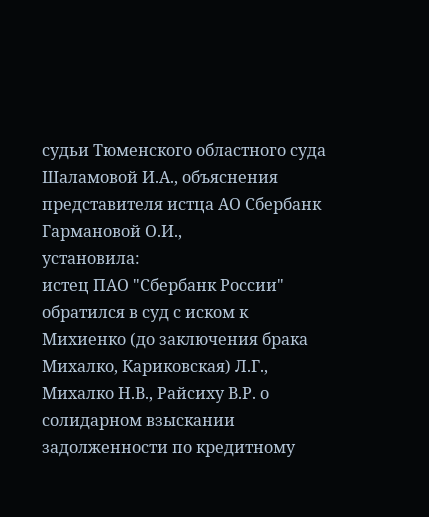судьи Тюменского областного суда Шаламовой И.А., объяснения представителя истца АО Сбербанк Гармановой О.И.,
установила:
истец ПАО "Сбербанк России" обратился в суд с иском к Михиенко (до заключения брака Михалко, Кариковская) Л.Г., Михалко Н.В., Райсиху В.Р. о солидарном взыскании задолженности по кредитному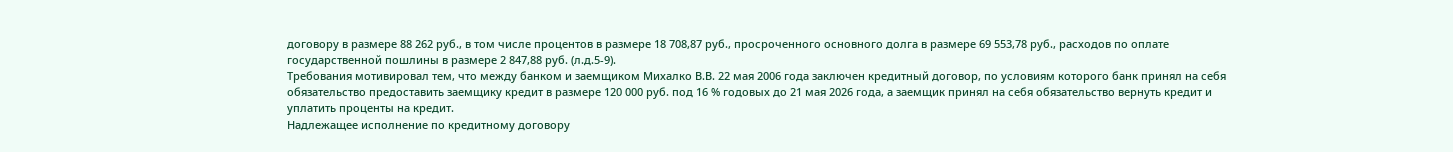договору в размере 88 262 руб., в том числе процентов в размере 18 708,87 руб., просроченного основного долга в размере 69 553,78 руб., расходов по оплате государственной пошлины в размере 2 847,88 руб. (л.д.5-9).
Требования мотивировал тем, что между банком и заемщиком Михалко В.В. 22 мая 2006 года заключен кредитный договор, по условиям которого банк принял на себя обязательство предоставить заемщику кредит в размере 120 000 руб. под 16 % годовых до 21 мая 2026 года, а заемщик принял на себя обязательство вернуть кредит и уплатить проценты на кредит.
Надлежащее исполнение по кредитному договору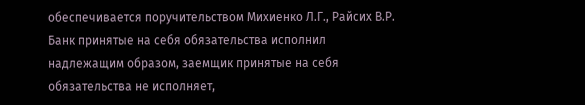обеспечивается поручительством Михиенко Л.Г., Райсих В.Р.
Банк принятые на себя обязательства исполнил надлежащим образом, заемщик принятые на себя обязательства не исполняет,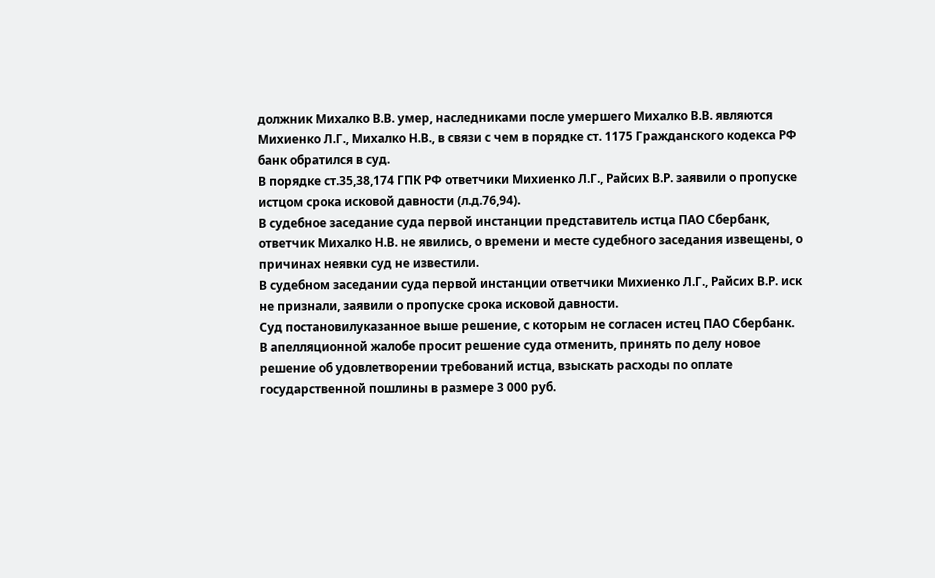должник Михалко В.В. умер, наследниками после умершего Михалко В.В. являются Михиенко Л.Г., Михалко Н.В., в связи с чем в порядке ст. 1175 Гражданского кодекса РФ банк обратился в суд.
В порядке ст.35,38,174 ГПК РФ ответчики Михиенко Л.Г., Райсих В.Р. заявили о пропуске истцом срока исковой давности (л.д.76,94).
В судебное заседание суда первой инстанции представитель истца ПАО Сбербанк, ответчик Михалко Н.В. не явились, о времени и месте судебного заседания извещены, о причинах неявки суд не известили.
В судебном заседании суда первой инстанции ответчики Михиенко Л.Г., Райсих В.Р. иск не признали, заявили о пропуске срока исковой давности.
Суд постановилуказанное выше решение, с которым не согласен истец ПАО Сбербанк.
В апелляционной жалобе просит решение суда отменить, принять по делу новое решение об удовлетворении требований истца, взыскать расходы по оплате государственной пошлины в размере 3 000 руб.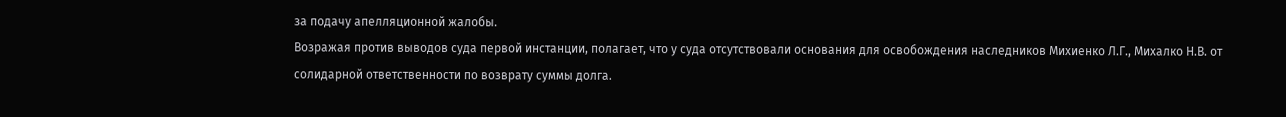за подачу апелляционной жалобы.
Возражая против выводов суда первой инстанции, полагает, что у суда отсутствовали основания для освобождения наследников Михиенко Л.Г., Михалко Н.В. от солидарной ответственности по возврату суммы долга.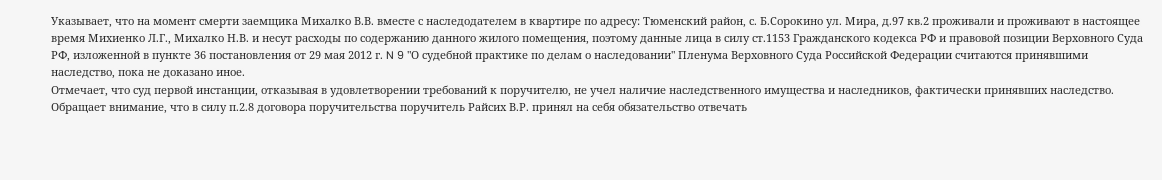Указывает, что на момент смерти заемщика Михалко В.В. вместе с наследодателем в квартире по адресу: Тюменский район, с. Б.Сорокино ул. Мира, д.97 кв.2 проживали и проживают в настоящее время Михиенко Л.Г., Михалко Н.В. и несут расходы по содержанию данного жилого помещения, поэтому данные лица в силу ст.1153 Гражданского кодекса РФ и правовой позиции Верховного Суда РФ, изложенной в пункте 36 постановления от 29 мая 2012 г. N 9 "О судебной практике по делам о наследовании" Пленума Верховного Суда Российской Федерации считаются принявшими наследство, пока не доказано иное.
Отмечает, что суд первой инстанции, отказывая в удовлетворении требований к поручителю, не учел наличие наследственного имущества и наследников, фактически принявших наследство.
Обращает внимание, что в силу п.2.8 договора поручительства поручитель Райсих В.Р. принял на себя обязательство отвечать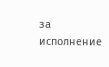за исполнение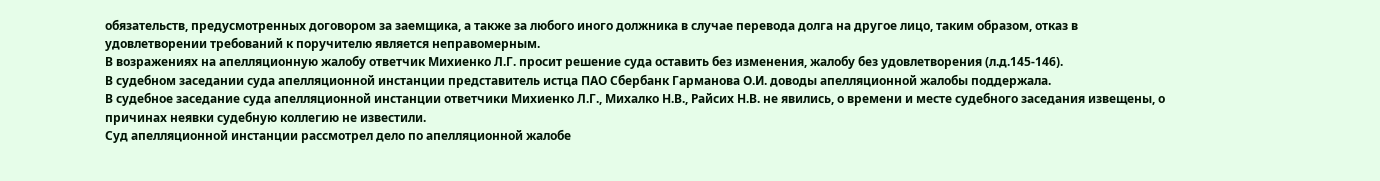обязательств, предусмотренных договором за заемщика, а также за любого иного должника в случае перевода долга на другое лицо, таким образом, отказ в удовлетворении требований к поручителю является неправомерным.
В возражениях на апелляционную жалобу ответчик Михиенко Л.Г. просит решение суда оставить без изменения, жалобу без удовлетворения (л.д.145-146).
В судебном заседании суда апелляционной инстанции представитель истца ПАО Сбербанк Гарманова О.И. доводы апелляционной жалобы поддержала.
В судебное заседание суда апелляционной инстанции ответчики Михиенко Л.Г., Михалко Н.В., Райсих Н.В. не явились, о времени и месте судебного заседания извещены, о причинах неявки судебную коллегию не известили.
Суд апелляционной инстанции рассмотрел дело по апелляционной жалобе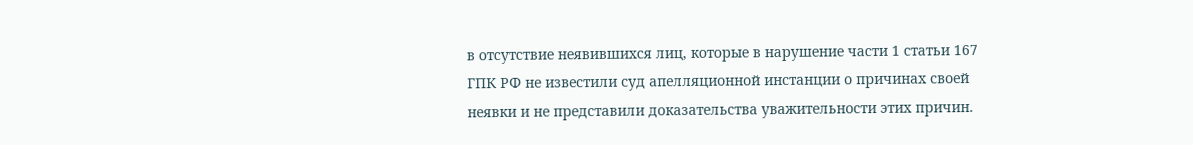в отсутствие неявившихся лиц, которые в нарушение части 1 статьи 167 ГПК РФ не известили суд апелляционной инстанции о причинах своей неявки и не представили доказательства уважительности этих причин.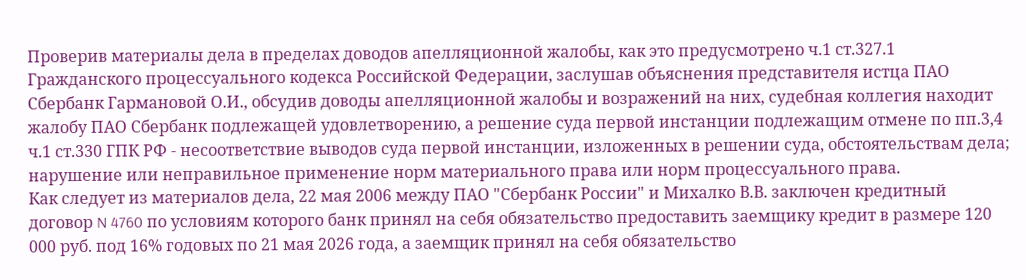Проверив материалы дела в пределах доводов апелляционной жалобы, как это предусмотрено ч.1 ст.327.1 Гражданского процессуального кодекса Российской Федерации, заслушав объяснения представителя истца ПАО Сбербанк Гармановой О.И., обсудив доводы апелляционной жалобы и возражений на них, судебная коллегия находит жалобу ПАО Сбербанк подлежащей удовлетворению, а решение суда первой инстанции подлежащим отмене по пп.3,4 ч.1 ст.330 ГПК РФ - несоответствие выводов суда первой инстанции, изложенных в решении суда, обстоятельствам дела; нарушение или неправильное применение норм материального права или норм процессуального права.
Как следует из материалов дела, 22 мая 2006 между ПАО "Сбербанк России" и Михалко В.В. заключен кредитный договор N 4760 по условиям которого банк принял на себя обязательство предоставить заемщику кредит в размере 120 000 руб. под 16% годовых по 21 мая 2026 года, а заемщик принял на себя обязательство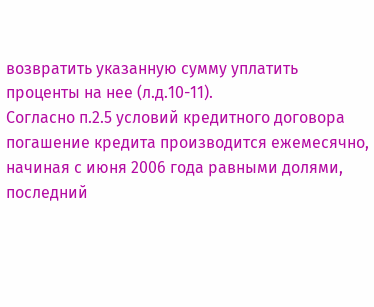возвратить указанную сумму уплатить проценты на нее (л.д.10-11).
Согласно п.2.5 условий кредитного договора погашение кредита производится ежемесячно, начиная с июня 2006 года равными долями, последний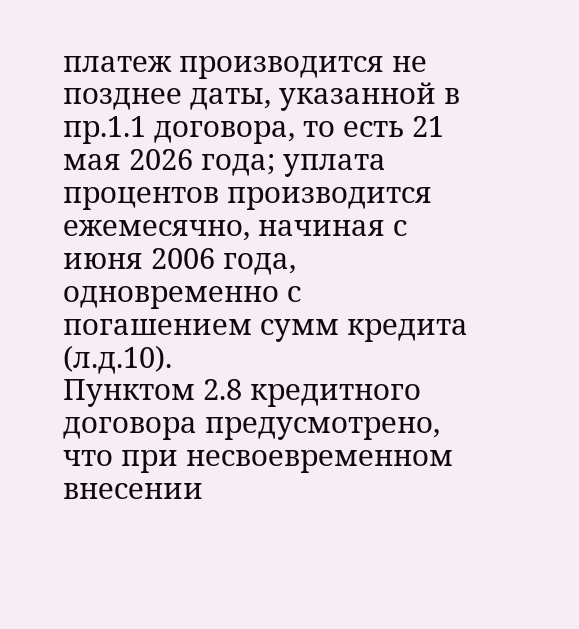платеж производится не позднее даты, указанной в пр.1.1 договора, то есть 21 мая 2026 года; уплата процентов производится ежемесячно, начиная с июня 2006 года, одновременно с погашением сумм кредита (л.д.10).
Пунктом 2.8 кредитного договора предусмотрено, что при несвоевременном внесении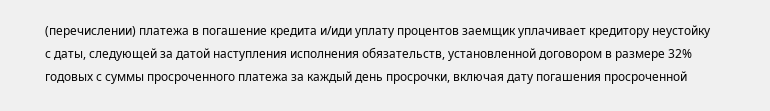(перечислении) платежа в погашение кредита и/иди уплату процентов заемщик уплачивает кредитору неустойку с даты, следующей за датой наступления исполнения обязательств, установленной договором в размере 32% годовых с суммы просроченного платежа за каждый день просрочки, включая дату погашения просроченной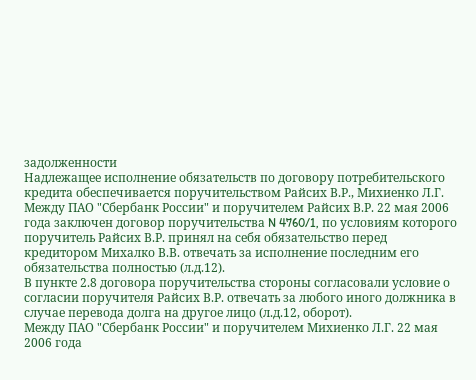задолженности
Надлежащее исполнение обязательств по договору потребительского кредита обеспечивается поручительством Райсих В.Р., Михиенко Л.Г.
Между ПАО "Сбербанк России" и поручителем Райсих В.Р. 22 мая 2006 года заключен договор поручительства N 4760/1, по условиям которого поручитель Райсих В.Р. принял на себя обязательство перед кредитором Михалко В.В. отвечать за исполнение последним его обязательства полностью (л.д.12).
В пункте 2.8 договора поручительства стороны согласовали условие о согласии поручителя Райсих В.Р. отвечать за любого иного должника в случае перевода долга на другое лицо (л.д.12, оборот).
Между ПАО "Сбербанк России" и поручителем Михиенко Л.Г. 22 мая 2006 года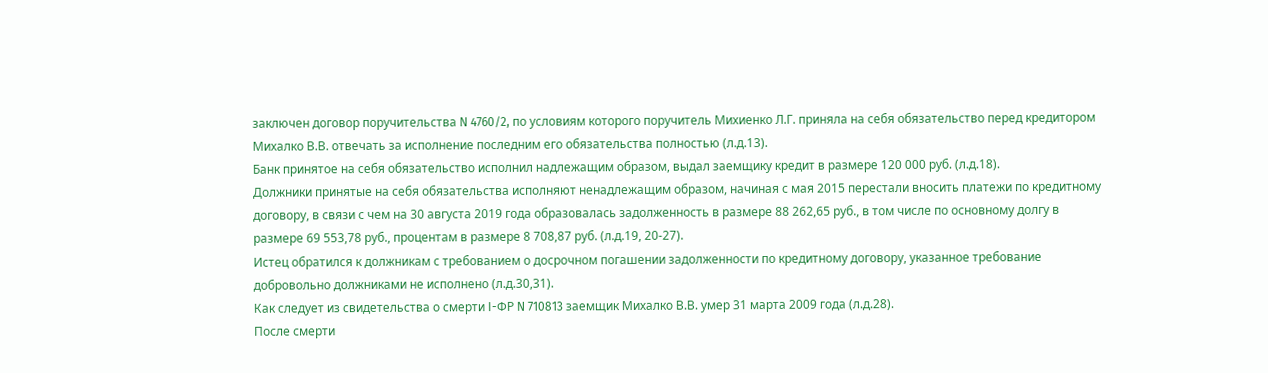заключен договор поручительства N 4760/2, по условиям которого поручитель Михиенко Л.Г. приняла на себя обязательство перед кредитором Михалко В.В. отвечать за исполнение последним его обязательства полностью (л.д.13).
Банк принятое на себя обязательство исполнил надлежащим образом, выдал заемщику кредит в размере 120 000 руб. (л.д.18).
Должники принятые на себя обязательства исполняют ненадлежащим образом, начиная с мая 2015 перестали вносить платежи по кредитному договору, в связи с чем на 30 августа 2019 года образовалась задолженность в размере 88 262,65 руб., в том числе по основному долгу в размере 69 553,78 руб., процентам в размере 8 708,87 руб. (л.д.19, 20-27).
Истец обратился к должникам с требованием о досрочном погашении задолженности по кредитному договору, указанное требование добровольно должниками не исполнено (л.д.30,31).
Как следует из свидетельства о смерти I-ФР N 710813 заемщик Михалко В.В. умер 31 марта 2009 года (л.д.28).
После смерти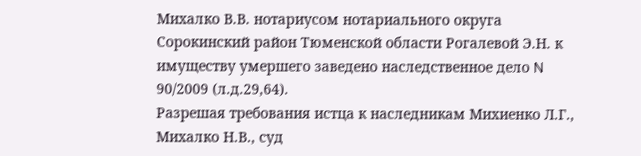Михалко В.В. нотариусом нотариального округа Сорокинский район Тюменской области Рогалевой Э.Н. к имуществу умершего заведено наследственное дело N 90/2009 (л.д.29,64).
Разрешая требования истца к наследникам Михиенко Л.Г., Михалко Н.В., суд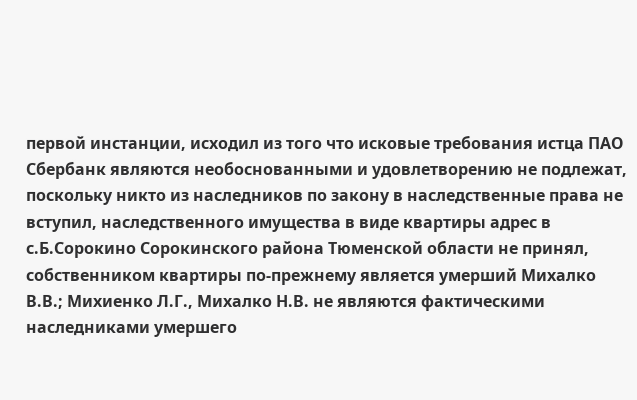первой инстанции, исходил из того что исковые требования истца ПАО Сбербанк являются необоснованными и удовлетворению не подлежат, поскольку никто из наследников по закону в наследственные права не вступил, наследственного имущества в виде квартиры адрес в с.Б.Сорокино Сорокинского района Тюменской области не принял, собственником квартиры по-прежнему является умерший Михалко В.В.; Михиенко Л.Г., Михалко Н.В. не являются фактическими наследниками умершего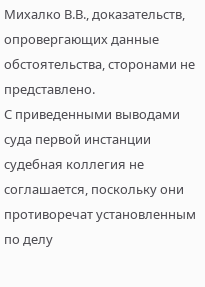Михалко В.В., доказательств, опровергающих данные обстоятельства, сторонами не представлено.
С приведенными выводами суда первой инстанции судебная коллегия не соглашается, поскольку они противоречат установленным по делу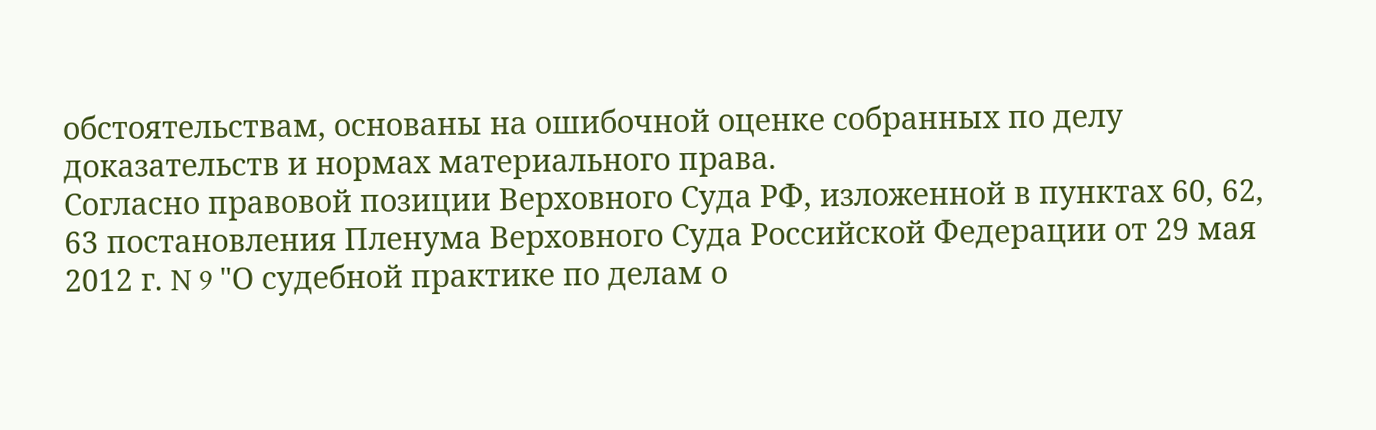обстоятельствам, основаны на ошибочной оценке собранных по делу доказательств и нормах материального права.
Согласно правовой позиции Верховного Суда РФ, изложенной в пунктах 60, 62, 63 постановления Пленума Верховного Суда Российской Федерации от 29 мая 2012 г. N 9 "О судебной практике по делам о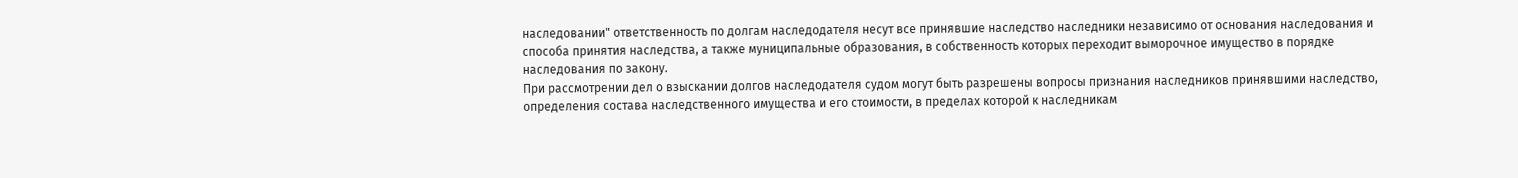наследовании" ответственность по долгам наследодателя несут все принявшие наследство наследники независимо от основания наследования и способа принятия наследства, а также муниципальные образования, в собственность которых переходит выморочное имущество в порядке наследования по закону.
При рассмотрении дел о взыскании долгов наследодателя судом могут быть разрешены вопросы признания наследников принявшими наследство, определения состава наследственного имущества и его стоимости, в пределах которой к наследникам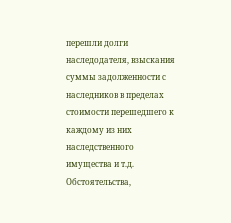перешли долги наследодателя, взыскания суммы задолженности с наследников в пределах стоимости перешедшего к каждому из них наследственного имущества и т.д.
Обстоятельства,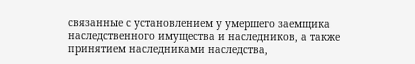связанные с установлением у умершего заемщика наследственного имущества и наследников, а также принятием наследниками наследства,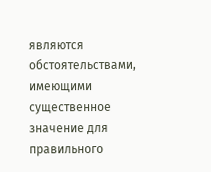являются обстоятельствами, имеющими существенное значение для правильного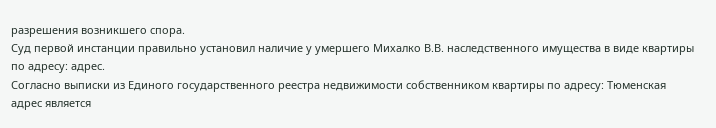разрешения возникшего спора.
Суд первой инстанции правильно установил наличие у умершего Михалко В.В. наследственного имущества в виде квартиры по адресу: адрес.
Согласно выписки из Единого государственного реестра недвижимости собственником квартиры по адресу: Тюменская адрес является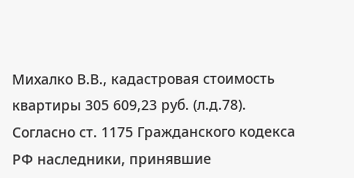Михалко В.В., кадастровая стоимость квартиры 305 609,23 руб. (л.д.78).
Согласно ст. 1175 Гражданского кодекса РФ наследники, принявшие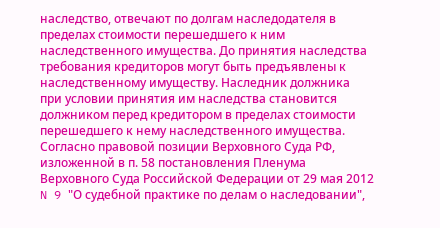наследство, отвечают по долгам наследодателя в пределах стоимости перешедшего к ним наследственного имущества. До принятия наследства требования кредиторов могут быть предъявлены к наследственному имуществу. Наследник должника при условии принятия им наследства становится должником перед кредитором в пределах стоимости перешедшего к нему наследственного имущества.
Согласно правовой позиции Верховного Суда РФ, изложенной в п. 58 постановления Пленума Верховного Суда Российской Федерации от 29 мая 2012 N 9 "О судебной практике по делам о наследовании",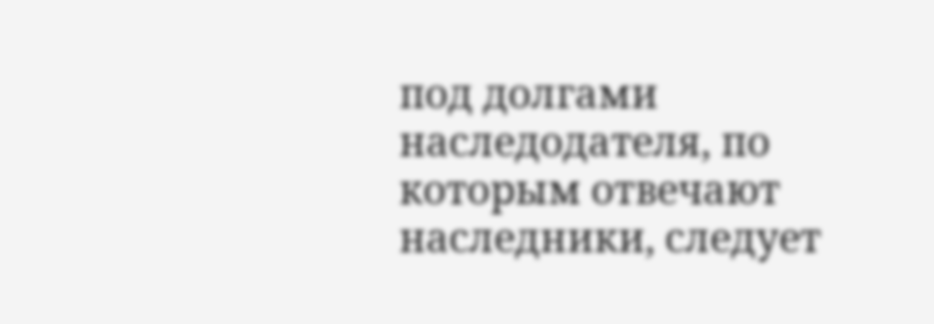под долгами наследодателя, по которым отвечают наследники, следует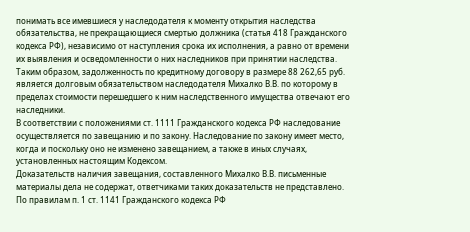понимать все имевшиеся у наследодателя к моменту открытия наследства обязательства, не прекращающиеся смертью должника (статья 418 Гражданского кодекса РФ), независимо от наступления срока их исполнения, а равно от времени их выявления и осведомленности о них наследников при принятии наследства.
Таким образом, задолженность по кредитному договору в размере 88 262,65 руб. является долговым обязательством наследодателя Михалко В.В. по которому в пределах стоимости перешедшего к ним наследственного имущества отвечают его наследники.
В соответствии с положениями ст. 1111 Гражданского кодекса РФ наследование осуществляется по завещанию и по закону. Наследование по закону имеет место, когда и поскольку оно не изменено завещанием, а также в иных случаях, установленных настоящим Кодексом.
Доказательств наличия завещания, составленного Михалко В.В. письменные материалы дела не содержат, ответчиками таких доказательств не представлено.
По правилам п. 1 ст. 1141 Гражданского кодекса РФ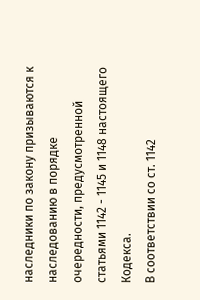наследники по закону призываются к наследованию в порядке очередности, предусмотренной статьями 1142 - 1145 и 1148 настоящего Кодекса.
В соответствии со ст. 1142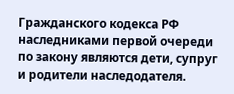Гражданского кодекса РФ наследниками первой очереди по закону являются дети, супруг и родители наследодателя.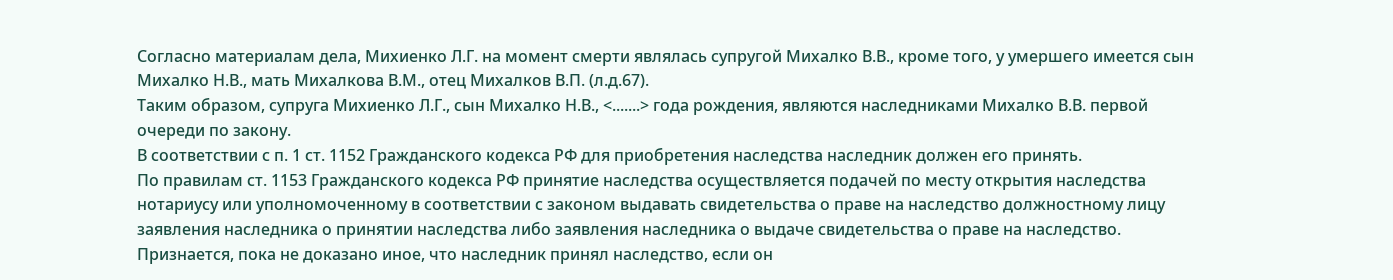Согласно материалам дела, Михиенко Л.Г. на момент смерти являлась супругой Михалко В.В., кроме того, у умершего имеется сын Михалко Н.В., мать Михалкова В.М., отец Михалков В.П. (л.д.67).
Таким образом, супруга Михиенко Л.Г., сын Михалко Н.В., <.......> года рождения, являются наследниками Михалко В.В. первой очереди по закону.
В соответствии с п. 1 ст. 1152 Гражданского кодекса РФ для приобретения наследства наследник должен его принять.
По правилам ст. 1153 Гражданского кодекса РФ принятие наследства осуществляется подачей по месту открытия наследства нотариусу или уполномоченному в соответствии с законом выдавать свидетельства о праве на наследство должностному лицу заявления наследника о принятии наследства либо заявления наследника о выдаче свидетельства о праве на наследство.
Признается, пока не доказано иное, что наследник принял наследство, если он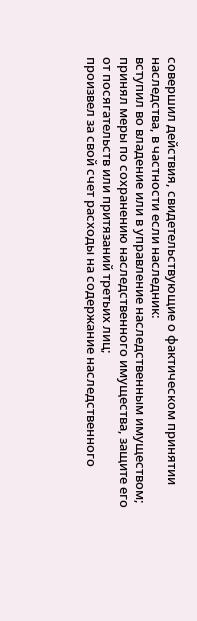совершил действия, свидетельствующие о фактическом принятии наследства, в частности если наследник:
вступил во владение или в управление наследственным имуществом;
принял меры по сохранению наследственного имущества, защите его от посягательств или притязаний третьих лиц;
произвел за свой счет расходы на содержание наследственного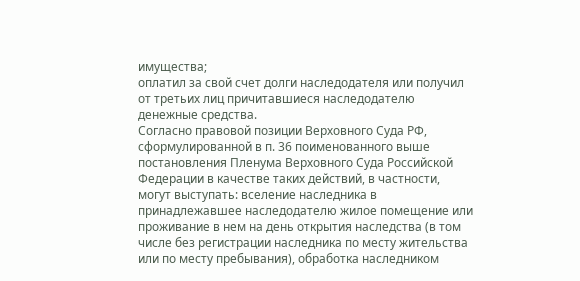имущества;
оплатил за свой счет долги наследодателя или получил от третьих лиц причитавшиеся наследодателю денежные средства.
Согласно правовой позиции Верховного Суда РФ, сформулированной в п. 36 поименованного выше постановления Пленума Верховного Суда Российской Федерации в качестве таких действий, в частности, могут выступать: вселение наследника в принадлежавшее наследодателю жилое помещение или проживание в нем на день открытия наследства (в том числе без регистрации наследника по месту жительства или по месту пребывания), обработка наследником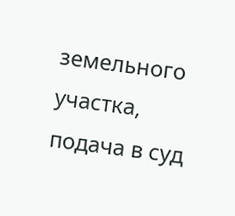земельного участка, подача в суд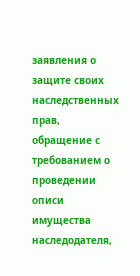заявления о защите своих наследственных прав, обращение с требованием о проведении описи имущества наследодателя,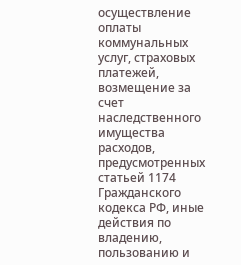осуществление оплаты коммунальных услуг, страховых платежей, возмещение за счет наследственного имущества расходов, предусмотренных статьей 1174 Гражданского кодекса РФ, иные действия по владению, пользованию и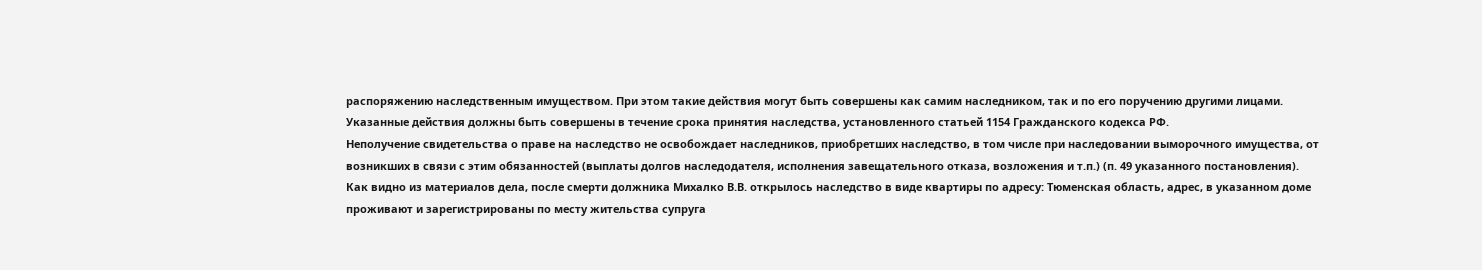распоряжению наследственным имуществом. При этом такие действия могут быть совершены как самим наследником, так и по его поручению другими лицами. Указанные действия должны быть совершены в течение срока принятия наследства, установленного статьей 1154 Гражданского кодекса РФ.
Неполучение свидетельства о праве на наследство не освобождает наследников, приобретших наследство, в том числе при наследовании выморочного имущества, от возникших в связи с этим обязанностей (выплаты долгов наследодателя, исполнения завещательного отказа, возложения и т.п.) (п. 49 указанного постановления).
Как видно из материалов дела, после смерти должника Михалко В.В. открылось наследство в виде квартиры по адресу: Тюменская область, адрес, в указанном доме проживают и зарегистрированы по месту жительства супруга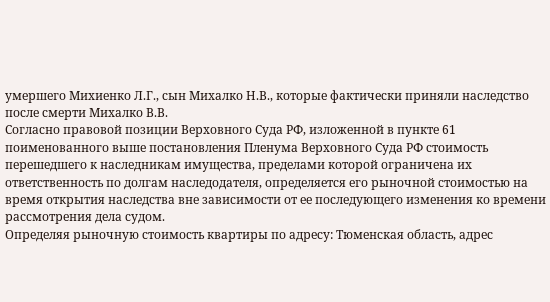умершего Михиенко Л.Г., сын Михалко Н.В., которые фактически приняли наследство после смерти Михалко В.В.
Согласно правовой позиции Верховного Суда РФ, изложенной в пункте 61 поименованного выше постановления Пленума Верховного Суда РФ стоимость перешедшего к наследникам имущества, пределами которой ограничена их ответственность по долгам наследодателя, определяется его рыночной стоимостью на время открытия наследства вне зависимости от ее последующего изменения ко времени рассмотрения дела судом.
Определяя рыночную стоимость квартиры по адресу: Тюменская область, адрес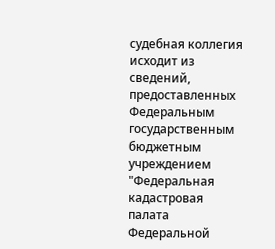судебная коллегия исходит из сведений, предоставленных Федеральным государственным бюджетным учреждением "Федеральная кадастровая палата Федеральной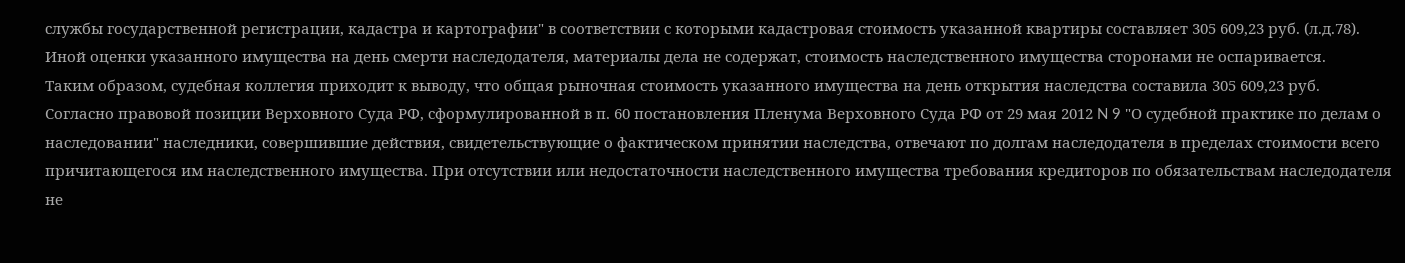службы государственной регистрации, кадастра и картографии" в соответствии с которыми кадастровая стоимость указанной квартиры составляет 305 609,23 руб. (л.д.78).
Иной оценки указанного имущества на день смерти наследодателя, материалы дела не содержат, стоимость наследственного имущества сторонами не оспаривается.
Таким образом, судебная коллегия приходит к выводу, что общая рыночная стоимость указанного имущества на день открытия наследства составила 305 609,23 руб.
Согласно правовой позиции Верховного Суда РФ, сформулированной в п. 60 постановления Пленума Верховного Суда РФ от 29 мая 2012 N 9 "О судебной практике по делам о наследовании" наследники, совершившие действия, свидетельствующие о фактическом принятии наследства, отвечают по долгам наследодателя в пределах стоимости всего причитающегося им наследственного имущества. При отсутствии или недостаточности наследственного имущества требования кредиторов по обязательствам наследодателя не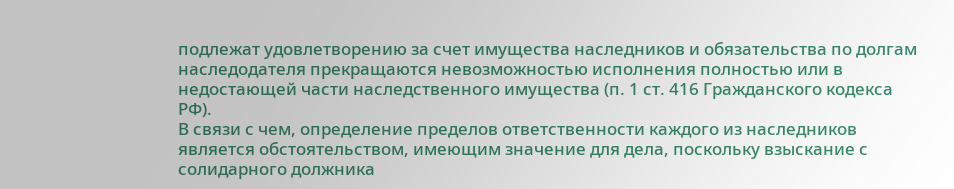подлежат удовлетворению за счет имущества наследников и обязательства по долгам наследодателя прекращаются невозможностью исполнения полностью или в недостающей части наследственного имущества (п. 1 ст. 416 Гражданского кодекса РФ).
В связи с чем, определение пределов ответственности каждого из наследников является обстоятельством, имеющим значение для дела, поскольку взыскание с солидарного должника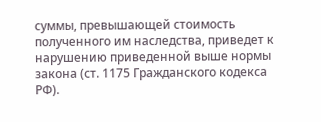суммы, превышающей стоимость полученного им наследства, приведет к нарушению приведенной выше нормы закона (ст. 1175 Гражданского кодекса РФ).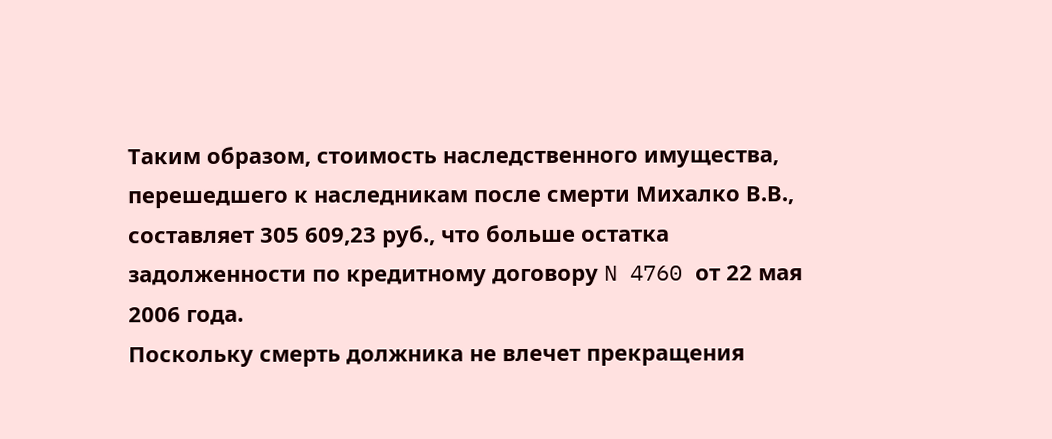Таким образом, стоимость наследственного имущества, перешедшего к наследникам после смерти Михалко В.В., составляет 305 609,23 руб., что больше остатка задолженности по кредитному договору N 4760 от 22 мая 2006 года.
Поскольку смерть должника не влечет прекращения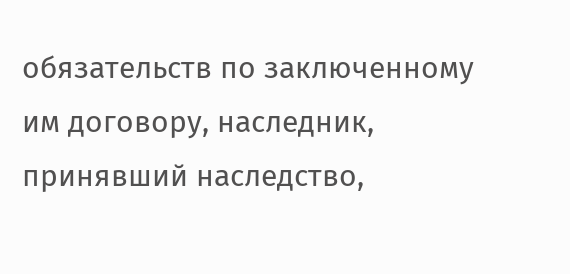обязательств по заключенному им договору, наследник, принявший наследство,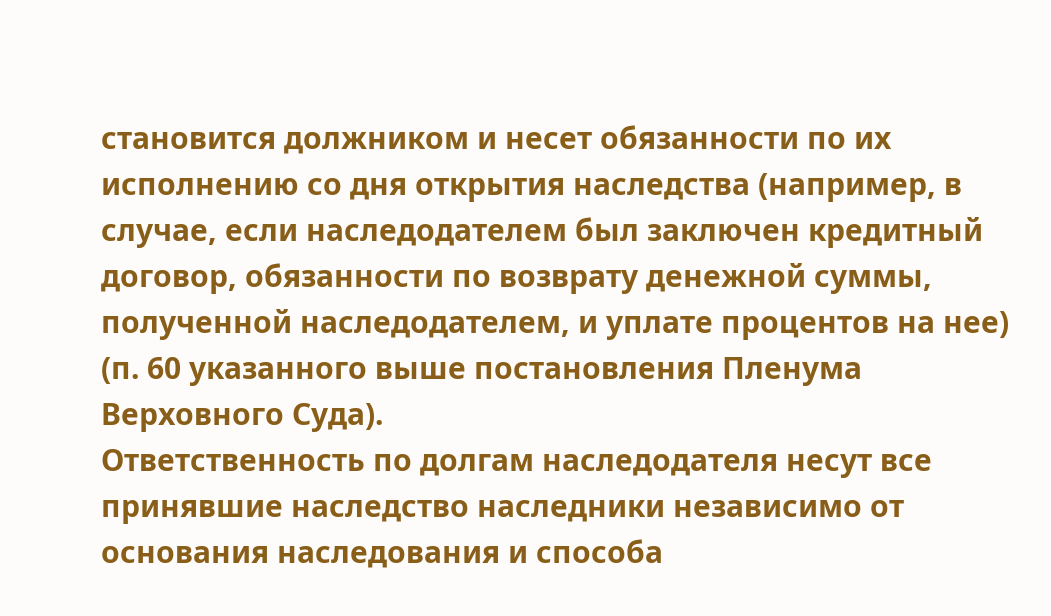становится должником и несет обязанности по их исполнению со дня открытия наследства (например, в случае, если наследодателем был заключен кредитный договор, обязанности по возврату денежной суммы, полученной наследодателем, и уплате процентов на нее) (п. 60 указанного выше постановления Пленума Верховного Суда).
Ответственность по долгам наследодателя несут все принявшие наследство наследники независимо от основания наследования и способа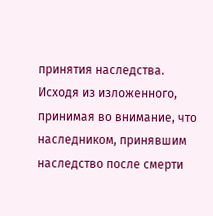принятия наследства.
Исходя из изложенного, принимая во внимание, что наследником, принявшим наследство после смерти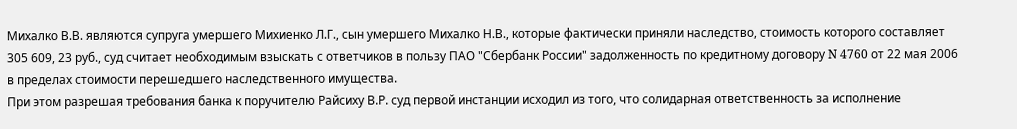Михалко В.В. являются супруга умершего Михиенко Л.Г., сын умершего Михалко Н.В., которые фактически приняли наследство, стоимость которого составляет 305 609, 23 руб., суд считает необходимым взыскать с ответчиков в пользу ПАО "Сбербанк России" задолженность по кредитному договору N 4760 от 22 мая 2006 в пределах стоимости перешедшего наследственного имущества.
При этом разрешая требования банка к поручителю Райсиху В.Р. суд первой инстанции исходил из того, что солидарная ответственность за исполнение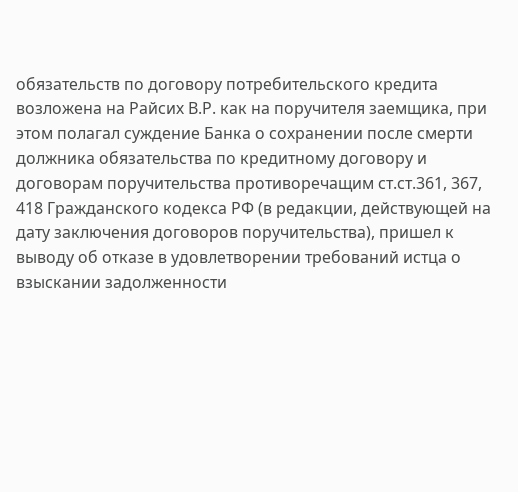обязательств по договору потребительского кредита возложена на Райсих В.Р. как на поручителя заемщика, при этом полагал суждение Банка о сохранении после смерти должника обязательства по кредитному договору и договорам поручительства противоречащим ст.ст.361, 367, 418 Гражданского кодекса РФ (в редакции, действующей на дату заключения договоров поручительства), пришел к выводу об отказе в удовлетворении требований истца о взыскании задолженности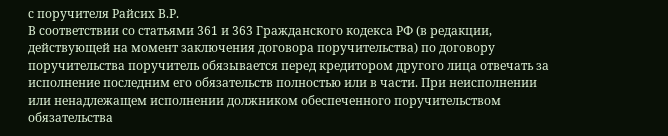с поручителя Райсих В.Р.
В соответствии со статьями 361 и 363 Гражданского кодекса РФ (в редакции, действующей на момент заключения договора поручительства) по договору поручительства поручитель обязывается перед кредитором другого лица отвечать за исполнение последним его обязательств полностью или в части. При неисполнении или ненадлежащем исполнении должником обеспеченного поручительством обязательства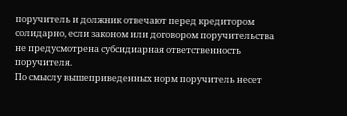поручитель и должник отвечают перед кредитором солидарно, если законом или договором поручительства не предусмотрена субсидиарная ответственность поручителя.
По смыслу вышеприведенных норм поручитель несет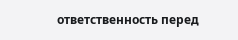ответственность перед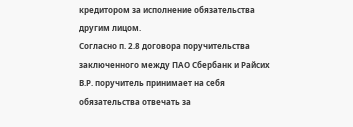кредитором за исполнение обязательства другим лицом.
Согласно п. 2.8 договора поручительства заключенного между ПАО Сбербанк и Райсих В.Р. поручитель принимает на себя обязательства отвечать за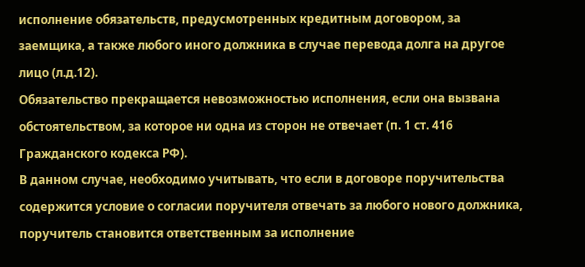исполнение обязательств, предусмотренных кредитным договором, за заемщика, а также любого иного должника в случае перевода долга на другое лицо (л.д.12).
Обязательство прекращается невозможностью исполнения, если она вызвана обстоятельством, за которое ни одна из сторон не отвечает (п. 1 ст. 416 Гражданского кодекса РФ).
В данном случае, необходимо учитывать, что если в договоре поручительства содержится условие о согласии поручителя отвечать за любого нового должника, поручитель становится ответственным за исполнение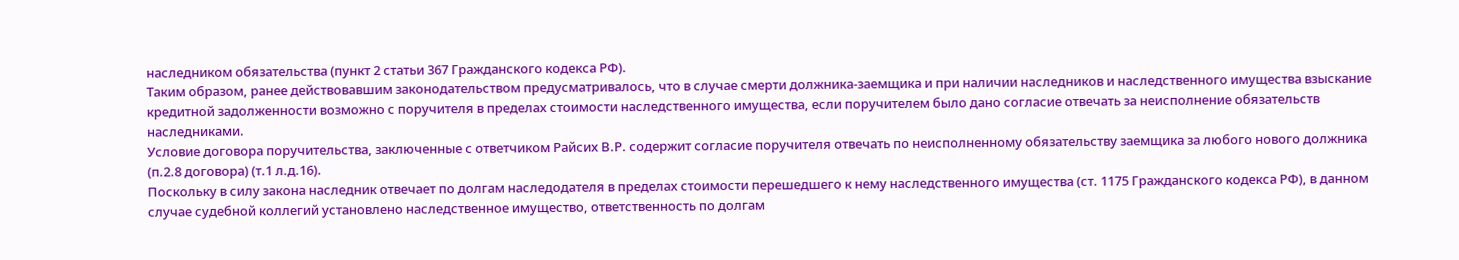наследником обязательства (пункт 2 статьи 367 Гражданского кодекса РФ).
Таким образом, ранее действовавшим законодательством предусматривалось, что в случае смерти должника-заемщика и при наличии наследников и наследственного имущества взыскание кредитной задолженности возможно с поручителя в пределах стоимости наследственного имущества, если поручителем было дано согласие отвечать за неисполнение обязательств наследниками.
Условие договора поручительства, заключенные с ответчиком Райсих В.Р. содержит согласие поручителя отвечать по неисполненному обязательству заемщика за любого нового должника (п.2.8 договора) (т.1 л.д.16).
Поскольку в силу закона наследник отвечает по долгам наследодателя в пределах стоимости перешедшего к нему наследственного имущества (ст. 1175 Гражданского кодекса РФ), в данном случае судебной коллегий установлено наследственное имущество, ответственность по долгам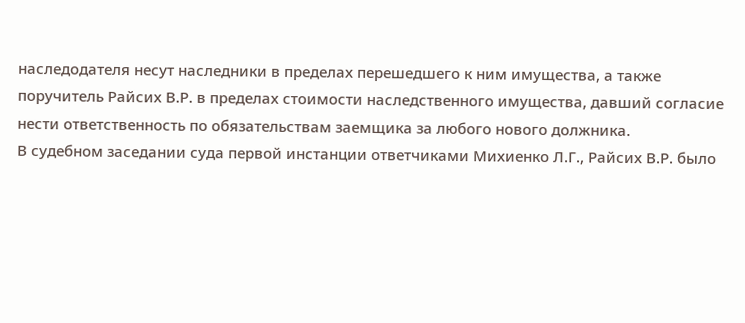наследодателя несут наследники в пределах перешедшего к ним имущества, а также поручитель Райсих В.Р. в пределах стоимости наследственного имущества, давший согласие нести ответственность по обязательствам заемщика за любого нового должника.
В судебном заседании суда первой инстанции ответчиками Михиенко Л.Г., Райсих В.Р. было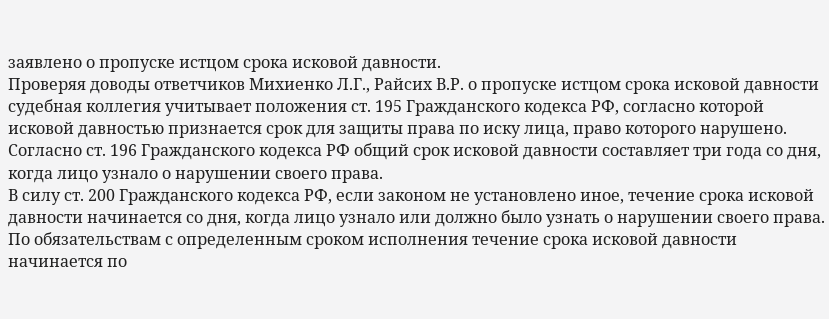заявлено о пропуске истцом срока исковой давности.
Проверяя доводы ответчиков Михиенко Л.Г., Райсих В.Р. о пропуске истцом срока исковой давности судебная коллегия учитывает положения ст. 195 Гражданского кодекса РФ, согласно которой исковой давностью признается срок для защиты права по иску лица, право которого нарушено.
Согласно ст. 196 Гражданского кодекса РФ общий срок исковой давности составляет три года со дня, когда лицо узнало о нарушении своего права.
В силу ст. 200 Гражданского кодекса РФ, если законом не установлено иное, течение срока исковой давности начинается со дня, когда лицо узнало или должно было узнать о нарушении своего права.
По обязательствам с определенным сроком исполнения течение срока исковой давности начинается по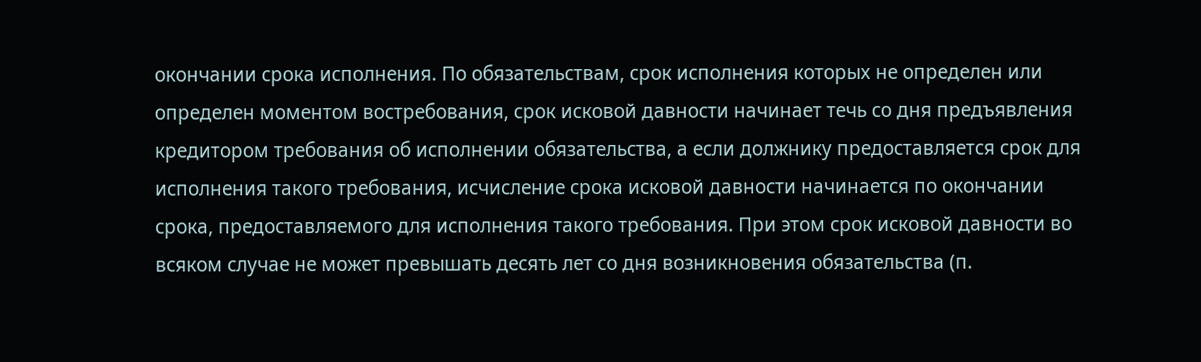окончании срока исполнения. По обязательствам, срок исполнения которых не определен или определен моментом востребования, срок исковой давности начинает течь со дня предъявления кредитором требования об исполнении обязательства, а если должнику предоставляется срок для исполнения такого требования, исчисление срока исковой давности начинается по окончании срока, предоставляемого для исполнения такого требования. При этом срок исковой давности во всяком случае не может превышать десять лет со дня возникновения обязательства (п.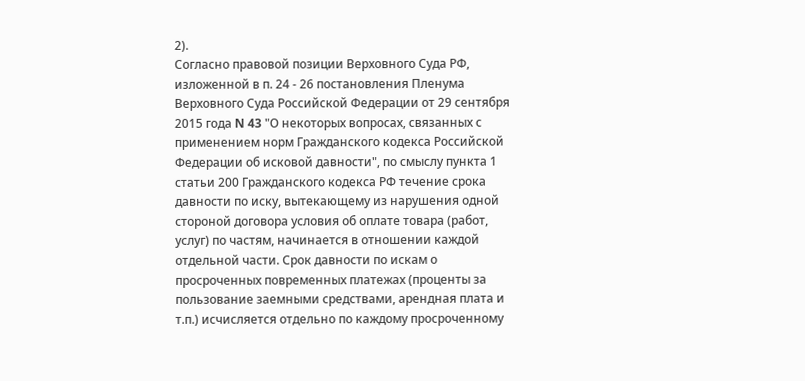2).
Согласно правовой позиции Верховного Суда РФ, изложенной в п. 24 - 26 постановления Пленума Верховного Суда Российской Федерации от 29 сентября 2015 года N 43 "О некоторых вопросах, связанных с применением норм Гражданского кодекса Российской Федерации об исковой давности", по смыслу пункта 1 статьи 200 Гражданского кодекса РФ течение срока давности по иску, вытекающему из нарушения одной стороной договора условия об оплате товара (работ, услуг) по частям, начинается в отношении каждой отдельной части. Срок давности по искам о просроченных повременных платежах (проценты за пользование заемными средствами, арендная плата и т.п.) исчисляется отдельно по каждому просроченному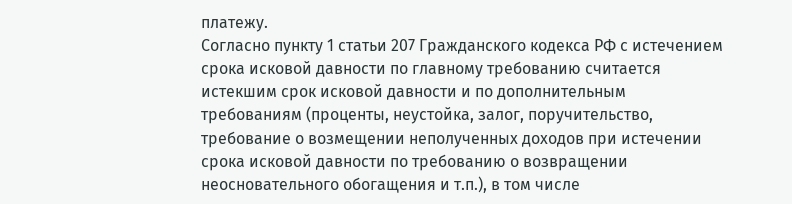платежу.
Согласно пункту 1 статьи 207 Гражданского кодекса РФ с истечением срока исковой давности по главному требованию считается истекшим срок исковой давности и по дополнительным требованиям (проценты, неустойка, залог, поручительство, требование о возмещении неполученных доходов при истечении срока исковой давности по требованию о возвращении неосновательного обогащения и т.п.), в том числе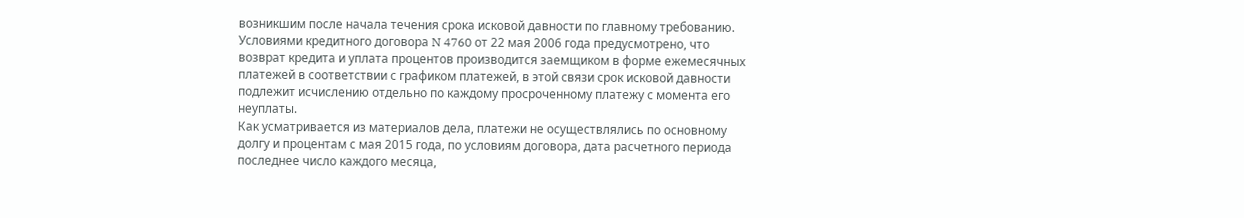возникшим после начала течения срока исковой давности по главному требованию.
Условиями кредитного договора N 4760 от 22 мая 2006 года предусмотрено, что возврат кредита и уплата процентов производится заемщиком в форме ежемесячных платежей в соответствии с графиком платежей, в этой связи срок исковой давности подлежит исчислению отдельно по каждому просроченному платежу с момента его неуплаты.
Как усматривается из материалов дела, платежи не осуществлялись по основному долгу и процентам с мая 2015 года, по условиям договора, дата расчетного периода последнее число каждого месяца,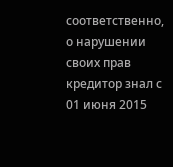соответственно, о нарушении своих прав кредитор знал с 01 июня 2015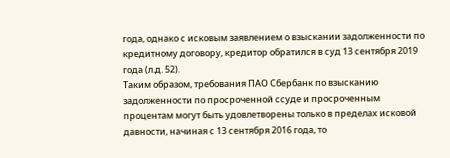года, однако с исковым заявлением о взыскании задолженности по кредитному договору, кредитор обратился в суд 13 сентября 2019 года (л.д. 52).
Таким образом, требования ПАО Сбербанк по взысканию задолженности по просроченной ссуде и просроченным процентам могут быть удовлетворены только в пределах исковой давности, начиная с 13 сентября 2016 года, то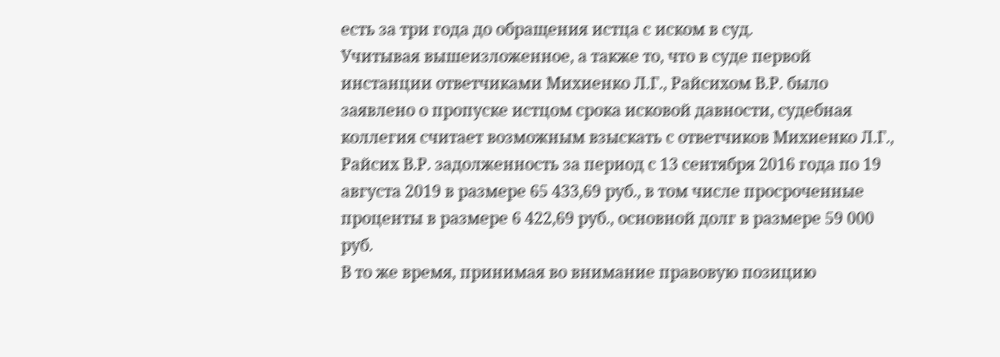есть за три года до обращения истца с иском в суд.
Учитывая вышеизложенное, а также то, что в суде первой инстанции ответчиками Михиенко Л.Г., Райсихом В.Р. было заявлено о пропуске истцом срока исковой давности, судебная коллегия считает возможным взыскать с ответчиков Михиенко Л.Г., Райсих В.Р. задолженность за период с 13 сентября 2016 года по 19 августа 2019 в размере 65 433,69 руб., в том числе просроченные проценты в размере 6 422,69 руб., основной долг в размере 59 000 руб.
В то же время, принимая во внимание правовую позицию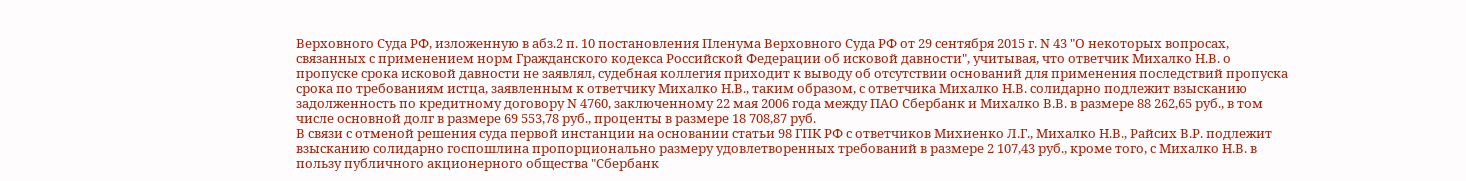Верховного Суда РФ, изложенную в абз.2 п. 10 постановления Пленума Верховного Суда РФ от 29 сентября 2015 г. N 43 "О некоторых вопросах, связанных с применением норм Гражданского кодекса Российской Федерации об исковой давности", учитывая, что ответчик Михалко Н.В. о пропуске срока исковой давности не заявлял, судебная коллегия приходит к выводу об отсутствии оснований для применения последствий пропуска срока по требованиям истца, заявленным к ответчику Михалко Н.В., таким образом, с ответчика Михалко Н.В. солидарно подлежит взысканию задолженность по кредитному договору N 4760, заключенному 22 мая 2006 года между ПАО Сбербанк и Михалко В.В. в размере 88 262,65 руб., в том числе основной долг в размере 69 553,78 руб., проценты в размере 18 708,87 руб.
В связи с отменой решения суда первой инстанции на основании статьи 98 ГПК РФ с ответчиков Михиенко Л.Г., Михалко Н.В., Райсих В.Р. подлежит взысканию солидарно госпошлина пропорционально размеру удовлетворенных требований в размере 2 107,43 руб., кроме того, с Михалко Н.В. в пользу публичного акционерного общества "Сбербанк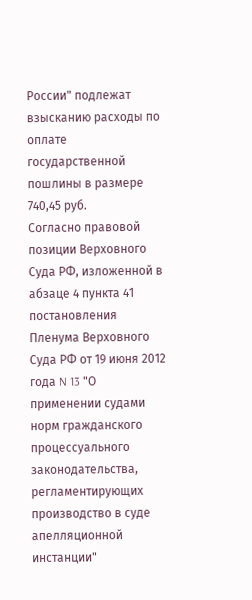России" подлежат взысканию расходы по оплате государственной пошлины в размере 740,45 руб.
Согласно правовой позиции Верховного Суда РФ, изложенной в абзаце 4 пункта 41 постановления Пленума Верховного Суда РФ от 19 июня 2012 года N 13 "О применении судами норм гражданского процессуального законодательства, регламентирующих производство в суде апелляционной инстанции"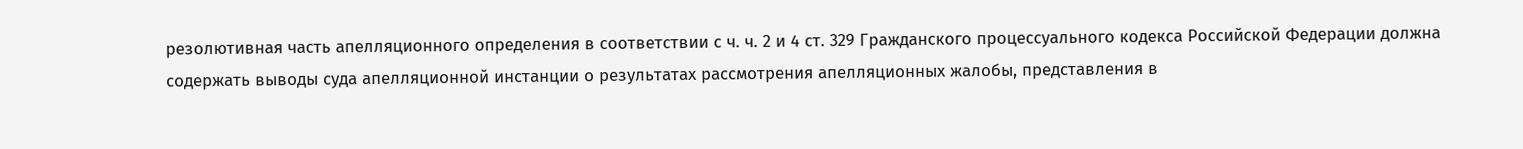резолютивная часть апелляционного определения в соответствии с ч. ч. 2 и 4 ст. 329 Гражданского процессуального кодекса Российской Федерации должна содержать выводы суда апелляционной инстанции о результатах рассмотрения апелляционных жалобы, представления в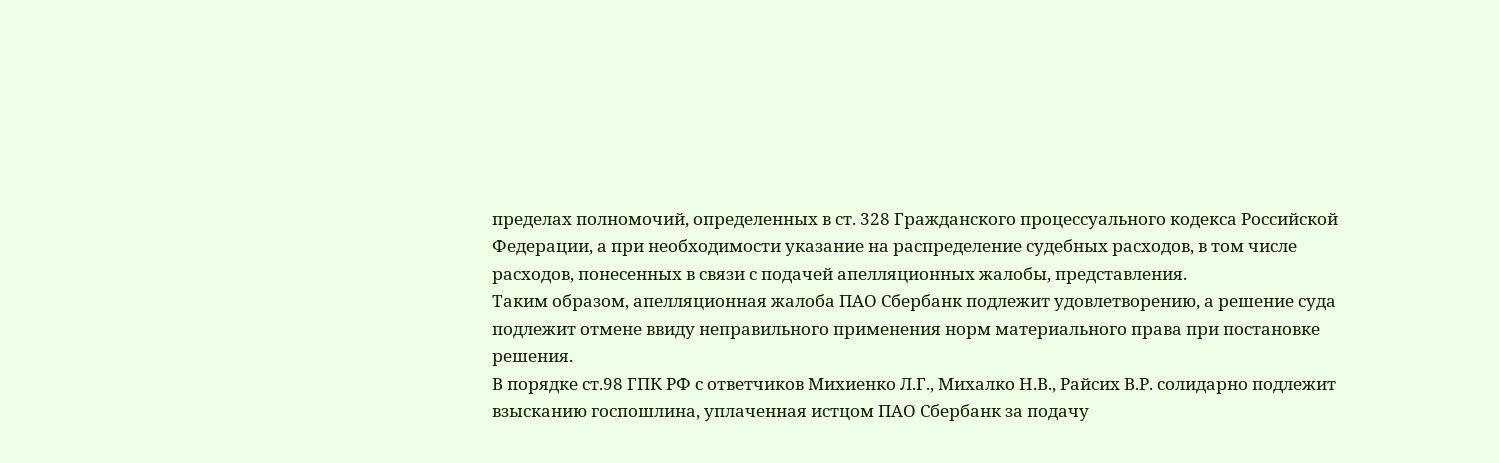пределах полномочий, определенных в ст. 328 Гражданского процессуального кодекса Российской Федерации, а при необходимости указание на распределение судебных расходов, в том числе расходов, понесенных в связи с подачей апелляционных жалобы, представления.
Таким образом, апелляционная жалоба ПАО Сбербанк подлежит удовлетворению, а решение суда подлежит отмене ввиду неправильного применения норм материального права при постановке решения.
В порядке ст.98 ГПК РФ с ответчиков Михиенко Л.Г., Михалко Н.В., Райсих В.Р. солидарно подлежит взысканию госпошлина, уплаченная истцом ПАО Сбербанк за подачу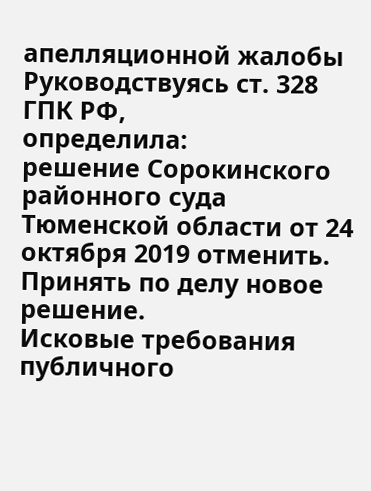апелляционной жалобы
Руководствуясь ст. 328 ГПК РФ,
определила:
решение Сорокинского районного суда Тюменской области от 24 октября 2019 отменить. Принять по делу новое решение.
Исковые требования публичного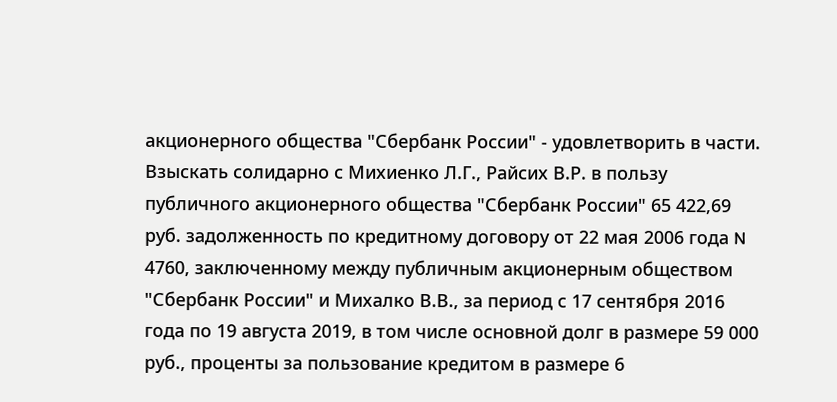акционерного общества "Сбербанк России" - удовлетворить в части.
Взыскать солидарно с Михиенко Л.Г., Райсих В.Р. в пользу публичного акционерного общества "Сбербанк России" 65 422,69 руб. задолженность по кредитному договору от 22 мая 2006 года N 4760, заключенному между публичным акционерным обществом "Сбербанк России" и Михалко В.В., за период с 17 сентября 2016 года по 19 августа 2019, в том числе основной долг в размере 59 000 руб., проценты за пользование кредитом в размере 6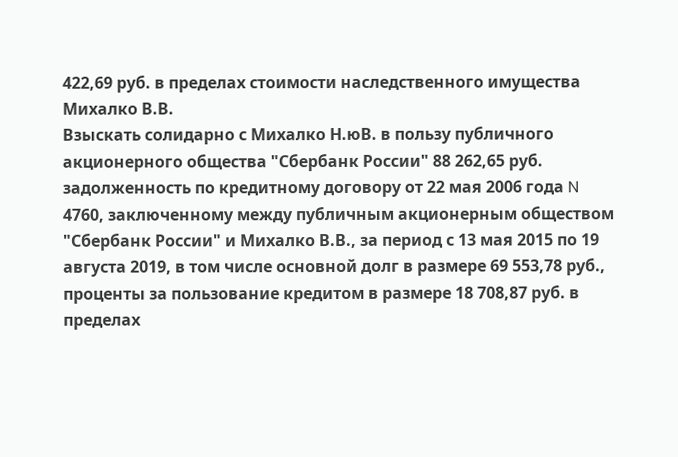422,69 руб. в пределах стоимости наследственного имущества Михалко В.В.
Взыскать солидарно с Михалко Н.юВ. в пользу публичного акционерного общества "Сбербанк России" 88 262,65 руб. задолженность по кредитному договору от 22 мая 2006 года N 4760, заключенному между публичным акционерным обществом "Сбербанк России" и Михалко В.В., за период с 13 мая 2015 по 19 августа 2019, в том числе основной долг в размере 69 553,78 руб., проценты за пользование кредитом в размере 18 708,87 руб. в пределах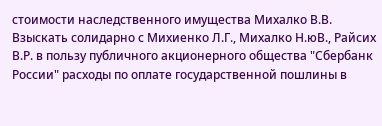стоимости наследственного имущества Михалко В.В.
Взыскать солидарно с Михиенко Л.Г., Михалко Н.юВ., Райсих В.Р. в пользу публичного акционерного общества "Сбербанк России" расходы по оплате государственной пошлины в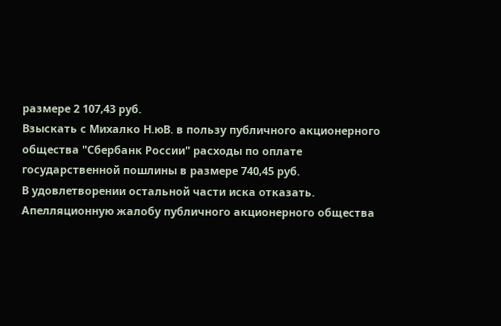размере 2 107,43 руб.
Взыскать с Михалко Н.юВ. в пользу публичного акционерного общества "Сбербанк России" расходы по оплате государственной пошлины в размере 740,45 руб.
В удовлетворении остальной части иска отказать.
Апелляционную жалобу публичного акционерного общества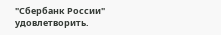"Сбербанк России" удовлетворить.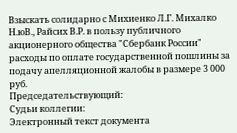Взыскать солидарно с Михиенко Л.Г. Михалко Н.юВ., Райсих В.Р. в пользу публичного акционерного общества "Сбербанк России" расходы по оплате государственной пошлины за подачу апелляционной жалобы в размере 3 000 руб.
Председательствующий:
Судьи коллегии:
Электронный текст документа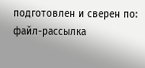подготовлен и сверен по:
файл-рассылка